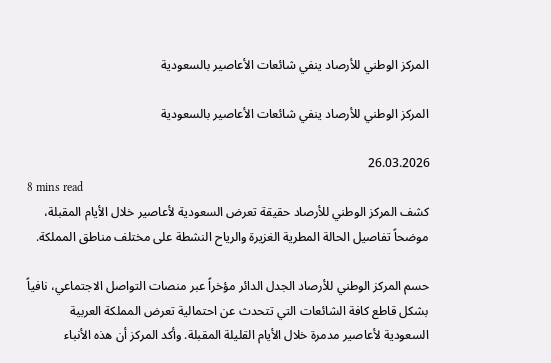المركز الوطني للأرصاد ينفي شائعات الأعاصير بالسعودية

المركز الوطني للأرصاد ينفي شائعات الأعاصير بالسعودية

26.03.2026
8 mins read
كشف المركز الوطني للأرصاد حقيقة تعرض السعودية لأعاصير خلال الأيام المقبلة، موضحاً تفاصيل الحالة المطرية الغزيرة والرياح النشطة على مختلف مناطق المملكة.

حسم المركز الوطني للأرصاد الجدل الدائر مؤخراً عبر منصات التواصل الاجتماعي، نافياً بشكل قاطع كافة الشائعات التي تتحدث عن احتمالية تعرض المملكة العربية السعودية لأعاصير مدمرة خلال الأيام القليلة المقبلة. وأكد المركز أن هذه الأنباء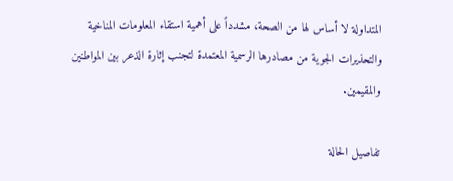المتداولة لا أساس لها من الصحة، مشدداً على أهمية استقاء المعلومات المناخية والتحذيرات الجوية من مصادرها الرسمية المعتمدة لتجنب إثارة الذعر بين المواطنين والمقيمين.

تفاصيل الحالة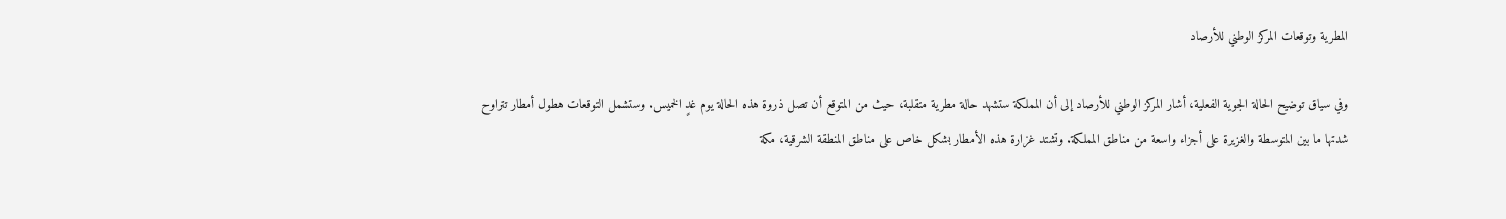المطرية وتوقعات المركز الوطني للأرصاد

وفي سياق توضيح الحالة الجوية الفعلية، أشار المركز الوطني للأرصاد إلى أن المملكة ستشهد حالة مطرية متقلبة، حيث من المتوقع أن تصل ذروة هذه الحالة يوم غدٍ الخميس. وستشمل التوقعات هطول أمطار تتراوح شدتها ما بين المتوسطة والغزيرة على أجزاء واسعة من مناطق المملكة. وتشتد غزارة هذه الأمطار بشكل خاص على مناطق المنطقة الشرقية، مكة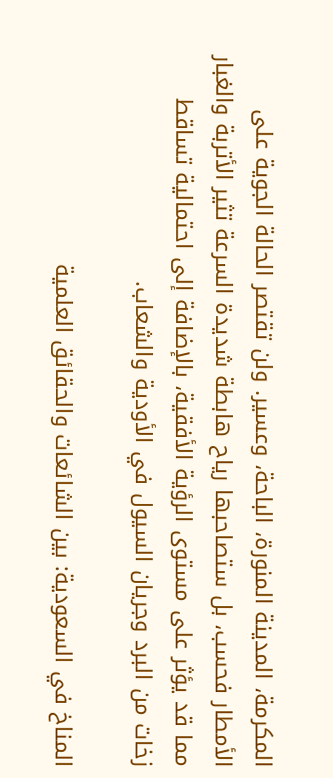المكرمة، المدينة المنورة، الباحة، وعسير. ولن تقتصر الحالة الجوية على الأمطار فحسب، بل ستصاحبها رياح هابطة شديدة السرعة تثير الأتربة والغبار مما قد يؤثر على مستوى الرؤية الأفقية، بالإضافة إلى احتمالية تساقط زخات من البرد وجريان السيول في الأودية والشعاب.

المناخ في السعودية: بين الشائعات والحقائق العلمية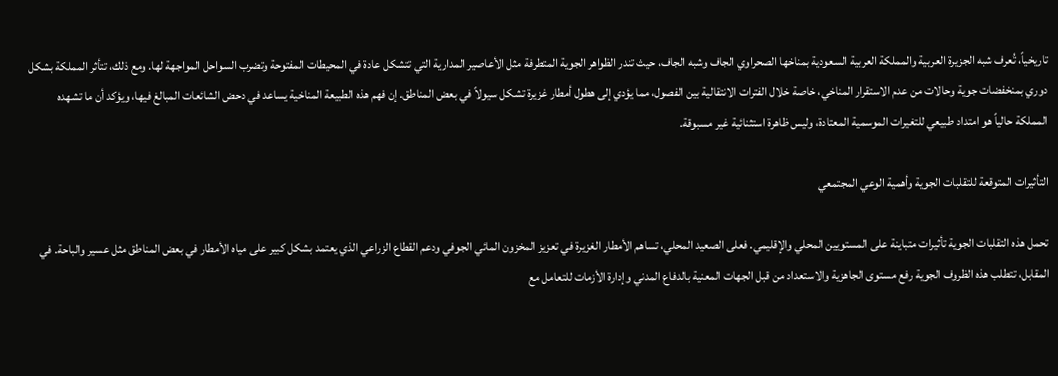تاريخياً، تُعرف شبه الجزيرة العربية والمملكة العربية السعودية بمناخها الصحراوي الجاف وشبه الجاف، حيث تندر الظواهر الجوية المتطرفة مثل الأعاصير المدارية التي تتشكل عادة في المحيطات المفتوحة وتضرب السواحل المواجهة لها. ومع ذلك، تتأثر المملكة بشكل دوري بمنخفضات جوية وحالات من عدم الاستقرار المناخي، خاصة خلال الفترات الانتقالية بين الفصول، مما يؤدي إلى هطول أمطار غزيرة تشكل سيولاً في بعض المناطق. إن فهم هذه الطبيعة المناخية يساعد في دحض الشائعات المبالغ فيها، ويؤكد أن ما تشهده المملكة حالياً هو امتداد طبيعي للتغيرات الموسمية المعتادة، وليس ظاهرة استثنائية غير مسبوقة.

التأثيرات المتوقعة للتقلبات الجوية وأهمية الوعي المجتمعي

تحمل هذه التقلبات الجوية تأثيرات متباينة على المستويين المحلي والإقليمي. فعلى الصعيد المحلي، تساهم الأمطار الغزيرة في تعزيز المخزون المائي الجوفي ودعم القطاع الزراعي الذي يعتمد بشكل كبير على مياه الأمطار في بعض المناطق مثل عسير والباحة. في المقابل، تتطلب هذه الظروف الجوية رفع مستوى الجاهزية والاستعداد من قبل الجهات المعنية بالدفاع المدني وإدارة الأزمات للتعامل مع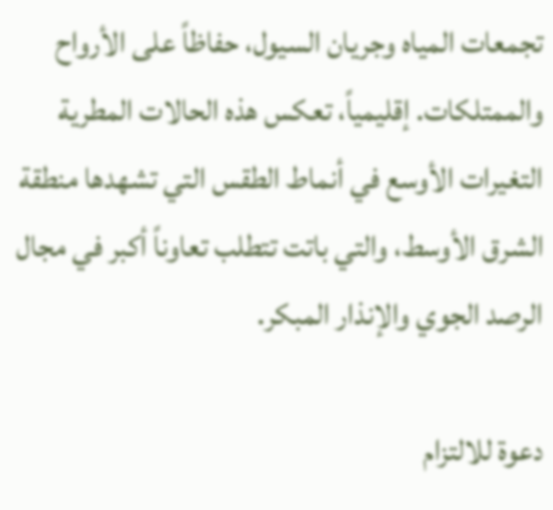تجمعات المياه وجريان السيول، حفاظاً على الأرواح والممتلكات. إقليمياً، تعكس هذه الحالات المطرية التغيرات الأوسع في أنماط الطقس التي تشهدها منطقة الشرق الأوسط، والتي باتت تتطلب تعاوناً أكبر في مجال الرصد الجوي والإنذار المبكر.

دعوة للالتزام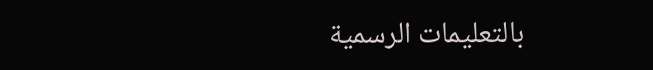بالتعليمات الرسمية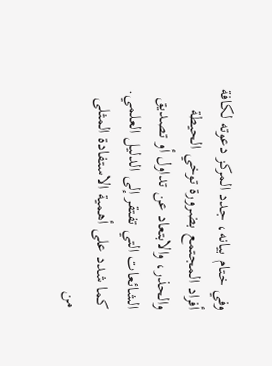وفي ختام بيانه، جدد المركز دعوته لكافة أفراد المجتمع بضرورة توخي الحيطة والحذر، والابتعاد عن تداول أو تصديق الشائعات التي تفتقر إلى الدليل العلمي. كما شدد على أهمية الاستفادة المثلى من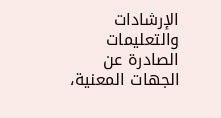الإرشادات والتعليمات الصادرة عن الجهات المعنية،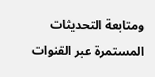ومتابعة التحديثات المستمرة عبر القنوات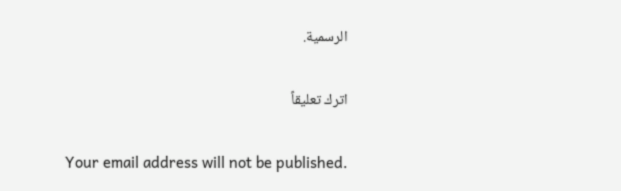الرسمية.

اترك تعليقاً

Your email address will not be published.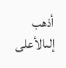أذهب إلىالأعلى